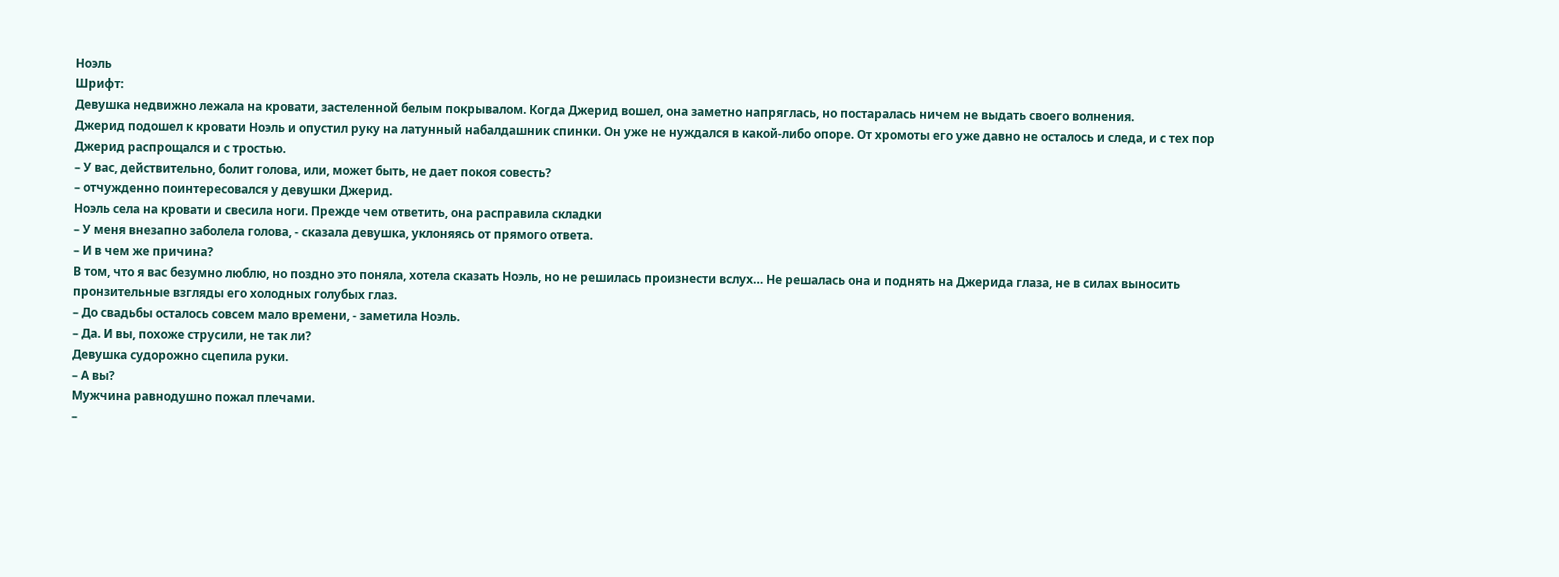Ноэль
Шрифт:
Девушка недвижно лежала на кровати, застеленной белым покрывалом. Когда Джерид вошел, она заметно напряглась, но постаралась ничем не выдать своего волнения.
Джерид подошел к кровати Ноэль и опустил руку на латунный набалдашник спинки. Он уже не нуждался в какой-либо опоре. От хромоты его уже давно не осталось и следа, и с тех пор Джерид распрощался и с тростью.
– У вас, действительно, болит голова, или, может быть, не дает покоя совесть?
– отчужденно поинтересовался у девушки Джерид.
Ноэль села на кровати и свесила ноги. Прежде чем ответить, она расправила складки
– У меня внезапно заболела голова, - сказала девушка, уклоняясь от прямого ответа.
– И в чем же причина?
В том, что я вас безумно люблю, но поздно это поняла, хотела сказать Ноэль, но не решилась произнести вслух… Не решалась она и поднять на Джерида глаза, не в силах выносить пронзительные взгляды его холодных голубых глаз.
– До свадьбы осталось совсем мало времени, - заметила Ноэль.
– Да. И вы, похоже струсили, не так ли?
Девушка судорожно сцепила руки.
– А вы?
Мужчина равнодушно пожал плечами.
–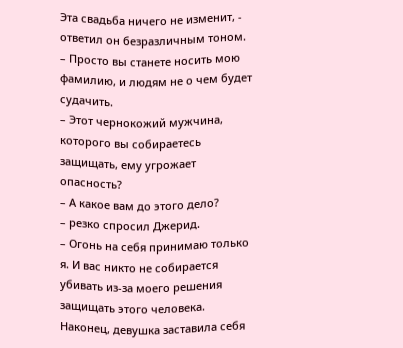Эта свадьба ничего не изменит, - ответил он безразличным тоном.
– Просто вы станете носить мою фамилию, и людям не о чем будет судачить.
– Этот чернокожий мужчина, которого вы собираетесь защищать, ему угрожает опасность?
– А какое вам до этого дело?
– резко спросил Джерид.
– Огонь на себя принимаю только я. И вас никто не собирается убивать из-за моего решения защищать этого человека.
Наконец, девушка заставила себя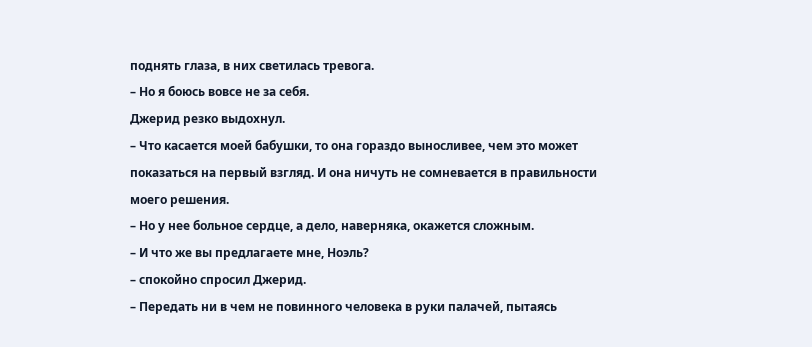поднять глаза, в них светилась тревога.
– Но я боюсь вовсе не за себя.
Джерид резко выдохнул.
– Что касается моей бабушки, то она гораздо выносливее, чем это может показаться на первый взгляд. И она ничуть не сомневается в правильности моего решения.
– Но у нее больное сердце, а дело, наверняка, окажется сложным.
– И что же вы предлагаете мне, Ноэль?
– спокойно спросил Джерид.
– Передать ни в чем не повинного человека в руки палачей, пытаясь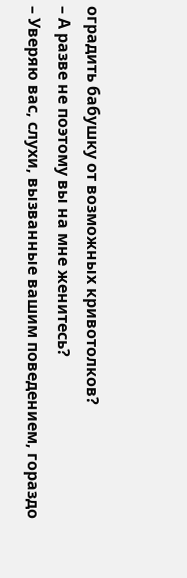оградить бабушку от возможных кривотолков?
– А разве не поэтому вы на мне женитесь?
– Уверяю вас, слухи, вызванные вашим поведением, гораздо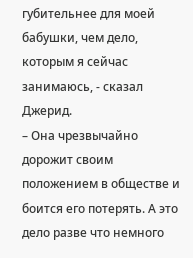губительнее для моей бабушки, чем дело, которым я сейчас занимаюсь, - сказал Джерид.
– Она чрезвычайно дорожит своим положением в обществе и боится его потерять. А это дело разве что немного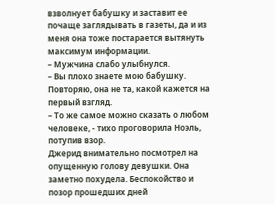взволнует бабушку и заставит ее почаще заглядывать в газеты, да и из меня она тоже постарается вытянуть максимум информации.
– Мужчина слабо улыбнулся.
– Вы плохо знаете мою бабушку. Повторяю, она не та, какой кажется на первый взгляд.
– То же самое можно сказать о любом человеке, - тихо проговорила Ноэль, потупив взор.
Джерид внимательно посмотрел на опущенную голову девушки. Она заметно похудела. Беспокойство и позор прошедших дней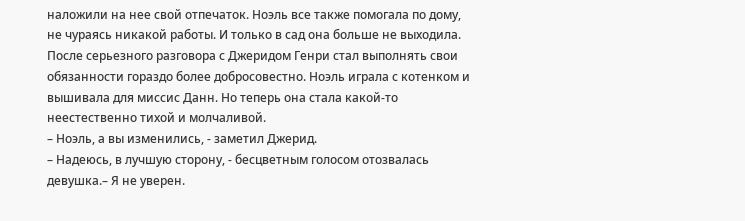наложили на нее свой отпечаток. Ноэль все также помогала по дому, не чураясь никакой работы. И только в сад она больше не выходила. После серьезного разговора с Джеридом Генри стал выполнять свои обязанности гораздо более добросовестно. Ноэль играла с котенком и вышивала для миссис Данн. Но теперь она стала какой-то неестественно тихой и молчаливой.
– Ноэль, а вы изменились, - заметил Джерид.
– Надеюсь, в лучшую сторону, - бесцветным голосом отозвалась
девушка.– Я не уверен.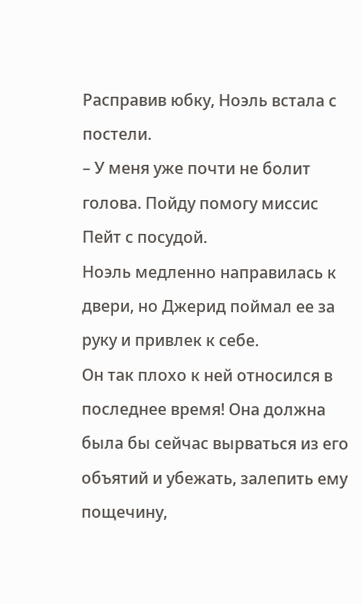Расправив юбку, Ноэль встала с постели.
– У меня уже почти не болит голова. Пойду помогу миссис Пейт с посудой.
Ноэль медленно направилась к двери, но Джерид поймал ее за руку и привлек к себе.
Он так плохо к ней относился в последнее время! Она должна была бы сейчас вырваться из его объятий и убежать, залепить ему пощечину,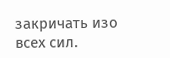закричать изо всех сил.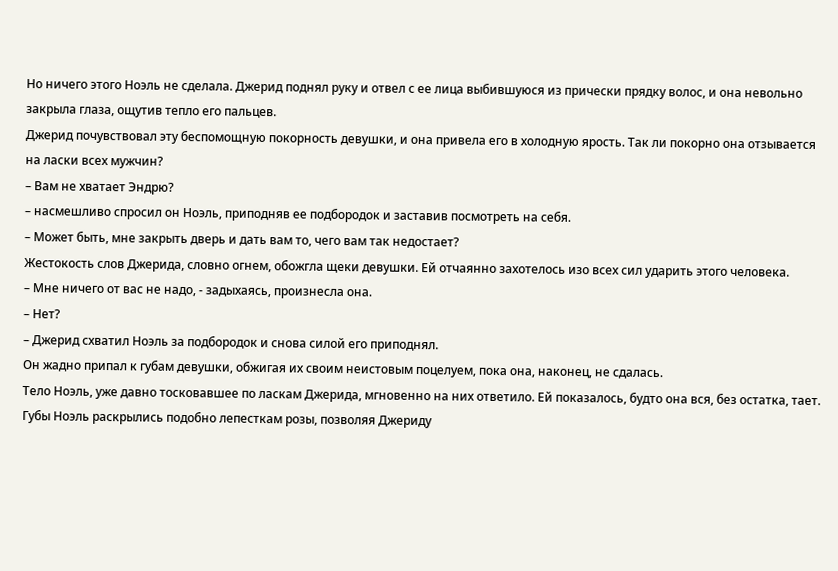Но ничего этого Ноэль не сделала. Джерид поднял руку и отвел с ее лица выбившуюся из прически прядку волос, и она невольно закрыла глаза, ощутив тепло его пальцев.
Джерид почувствовал эту беспомощную покорность девушки, и она привела его в холодную ярость. Так ли покорно она отзывается на ласки всех мужчин?
– Вам не хватает Эндрю?
– насмешливо спросил он Ноэль, приподняв ее подбородок и заставив посмотреть на себя.
– Может быть, мне закрыть дверь и дать вам то, чего вам так недостает?
Жестокость слов Джерида, словно огнем, обожгла щеки девушки. Ей отчаянно захотелось изо всех сил ударить этого человека.
– Мне ничего от вас не надо, - задыхаясь, произнесла она.
– Нет?
– Джерид схватил Ноэль за подбородок и снова силой его приподнял.
Он жадно припал к губам девушки, обжигая их своим неистовым поцелуем, пока она, наконец, не сдалась.
Тело Ноэль, уже давно тосковавшее по ласкам Джерида, мгновенно на них ответило. Ей показалось, будто она вся, без остатка, тает. Губы Ноэль раскрылись подобно лепесткам розы, позволяя Джериду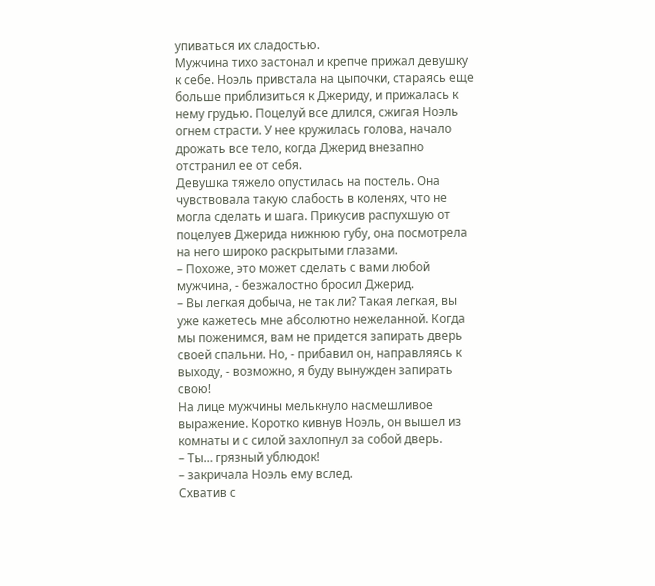упиваться их сладостью.
Мужчина тихо застонал и крепче прижал девушку к себе. Ноэль привстала на цыпочки, стараясь еще больше приблизиться к Джериду, и прижалась к нему грудью. Поцелуй все длился, сжигая Ноэль огнем страсти. У нее кружилась голова, начало дрожать все тело, когда Джерид внезапно отстранил ее от себя.
Девушка тяжело опустилась на постель. Она чувствовала такую слабость в коленях, что не могла сделать и шага. Прикусив распухшую от поцелуев Джерида нижнюю губу, она посмотрела на него широко раскрытыми глазами.
– Похоже, это может сделать с вами любой мужчина, - безжалостно бросил Джерид.
– Вы легкая добыча, не так ли? Такая легкая, вы уже кажетесь мне абсолютно нежеланной. Когда мы поженимся, вам не придется запирать дверь своей спальни. Но, - прибавил он, направляясь к выходу, - возможно, я буду вынужден запирать свою!
На лице мужчины мелькнуло насмешливое выражение. Коротко кивнув Ноэль, он вышел из комнаты и с силой захлопнул за собой дверь.
– Ты… грязный ублюдок!
– закричала Ноэль ему вслед.
Схватив с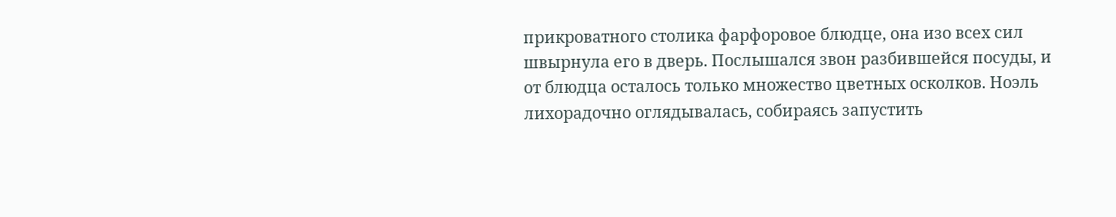прикроватного столика фарфоровое блюдце, она изо всех сил швырнула его в дверь. Послышался звон разбившейся посуды, и от блюдца осталось только множество цветных осколков. Ноэль лихорадочно оглядывалась, собираясь запустить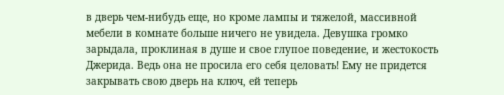в дверь чем-нибудь еще, но кроме лампы и тяжелой, массивной мебели в комнате больше ничего не увидела. Девушка громко зарыдала, проклиная в душе и свое глупое поведение, и жестокость Джерида. Ведь она не просила его себя целовать! Ему не придется закрывать свою дверь на ключ, ей теперь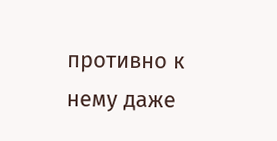противно к нему даже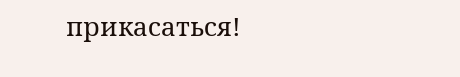прикасаться!